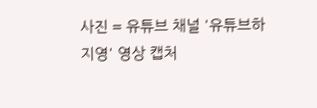사진 = 유튜브 채널 '유튜브하지영' 영상 캡처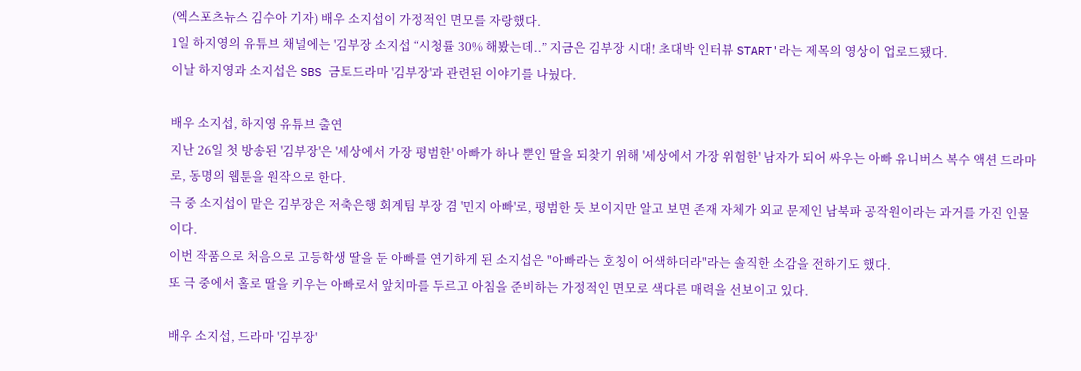(엑스포츠뉴스 김수아 기자) 배우 소지섭이 가정적인 면모를 자랑했다.
1일 하지영의 유튜브 채널에는 '김부장 소지섭 “시청률 30% 해봤는데..” 지금은 김부장 시대! 초대박 인터뷰 START'라는 제목의 영상이 업로드됐다.
이날 하지영과 소지섭은 SBS 금토드라마 '김부장'과 관련된 이야기를 나눴다.

배우 소지섭, 하지영 유튜브 출연
지난 26일 첫 방송된 '김부장'은 '세상에서 가장 평범한' 아빠가 하나 뿐인 딸을 되찾기 위해 '세상에서 가장 위험한' 남자가 되어 싸우는 아빠 유니버스 복수 액션 드라마로, 동명의 웹툰을 원작으로 한다.
극 중 소지섭이 맡은 김부장은 저축은행 회계팀 부장 겸 '민지 아빠'로, 평범한 듯 보이지만 알고 보면 존재 자체가 외교 문제인 남북파 공작원이라는 과거를 가진 인물이다.
이번 작품으로 처음으로 고등학생 딸을 둔 아빠를 연기하게 된 소지섭은 "아빠라는 호칭이 어색하더라"라는 솔직한 소감을 전하기도 했다.
또 극 중에서 홀로 딸을 키우는 아빠로서 앞치마를 두르고 아침을 준비하는 가정적인 면모로 색다른 매력을 선보이고 있다.

배우 소지섭, 드라마 '김부장'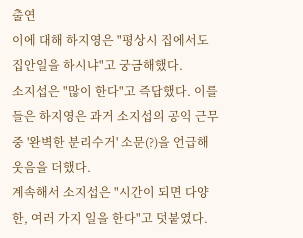출연
이에 대해 하지영은 "평상시 집에서도 집안일을 하시냐"고 궁금해했다.
소지섭은 "많이 한다"고 즉답했다. 이를 들은 하지영은 과거 소지섭의 공익 근무 중 '완벽한 분리수거' 소문(?)을 언급해 웃음을 더했다.
계속해서 소지섭은 "시간이 되면 다양한, 여러 가지 일을 한다"고 덧붙였다.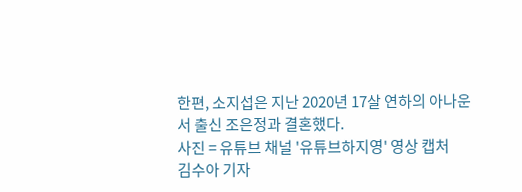한편, 소지섭은 지난 2020년 17살 연하의 아나운서 출신 조은정과 결혼했다.
사진 = 유튜브 채널 '유튜브하지영' 영상 캡처
김수아 기자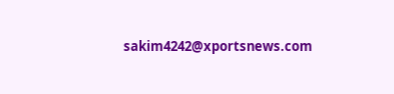sakim4242@xportsnews.com